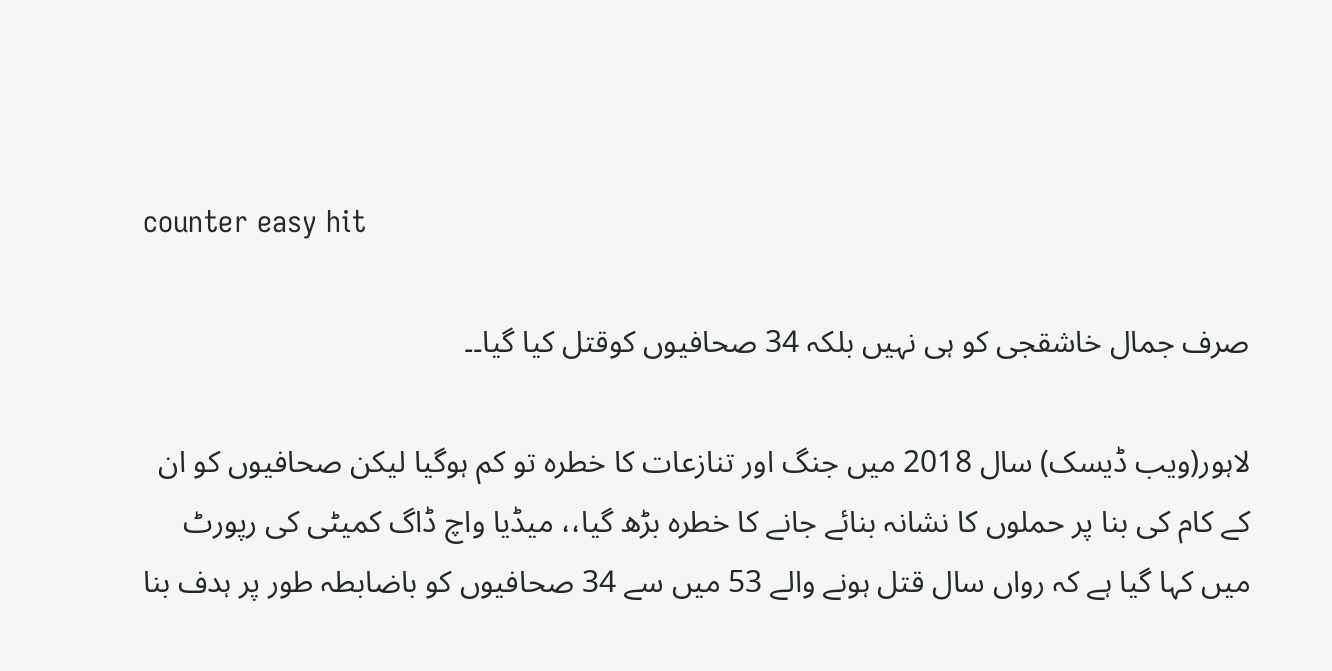counter easy hit

صرف جمال خاشقجی کو ہی نہیں بلکہ 34 صحافیوں کوقتل کیا گیا۔۔

لاہور(ویب ڈیسک) سال 2018 میں جنگ اور تنازعات کا خطرہ تو کم ہوگیا لیکن صحافیوں کو ان کے کام کی بنا پر حملوں کا نشانہ بنائے جانے کا خطرہ بڑھ گیا،، میڈیا واچ ڈاگ کمیٹی کی رپورٹ میں کہا گیا ہے کہ رواں سال قتل ہونے والے 53 میں سے 34 صحافیوں کو باضابطہ طور پر ہدف بنا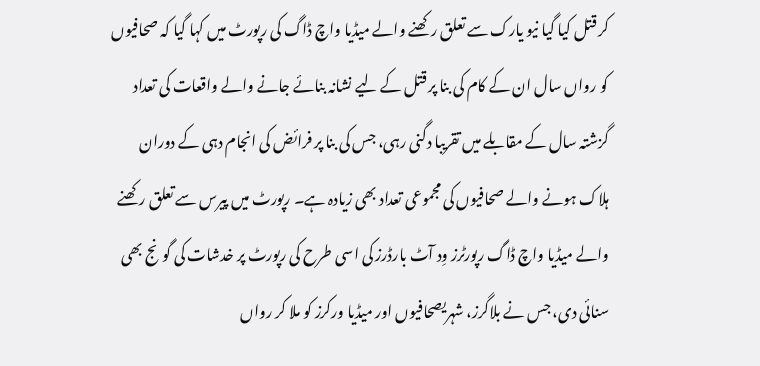کر قتل کیا گیا نیو یارک سے تعلق رکھنے والے میڈیا واچ ڈاگ کی رپورٹ میں کہا گیا کہ صحافیوں کو رواں سال ان کے کام کی بنا پر قتل کے لیے نشانہ بنائے جانے والے واقعات کی تعداد گزشتہ سال کے مقابلے میں تقریبا دگنی رہی، جس کی بنا پر فرائض کی انجام دہی کے دوران ہلاک ہونے والے صحافیوں کی مجموعی تعداد بھی زیادہ ہے۔ رپورٹ میں پیرس سے تعلق رکھنے والے میڈیا واچ ڈاگ رپورٹرز وِد آٹ بارڈرز کی اسی طرح کی رپورٹ پر خدشات کی گونج بھی سنائی دی، جس نے بلاگرز، شہریصحافیوں اور میڈیا ورکرز کو ملا کر رواں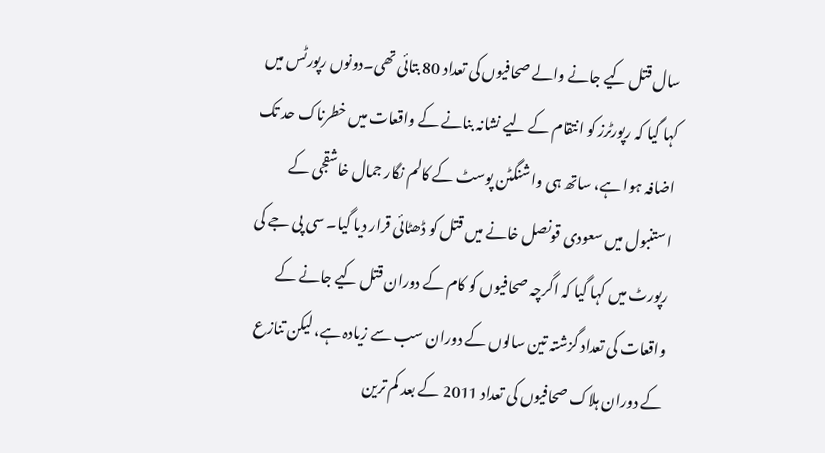سال قتل کیے جانے والے صحافیوں کی تعداد 80 بتائی تھی۔دونوں رپورٹس میں کہا گیا کہ رپورٹرز کو انتقام کے لیے نشانہ بنانے کے واقعات میں خطرناک حد تک اضافہ ہوا ہے، ساتھ ہی واشنگٹن پوسٹ کے کالم نگار جمال خاشقجی کے استنبول میں سعودی قونصل خانے میں قتل کو ڈھٹائی قرار دیا گیا۔ سی پی جے کی رپورٹ میں کہا گیا کہ اگرچہ صحافیوں کو کام کے دوران قتل کیے جانے کے واقعات کی تعداد گزشتہ تین سالوں کے دوران سب سے زیادہ ہے، لیکن تنازع کے دوران ہلاک صحافیوں کی تعداد 2011 کے بعد کم ترین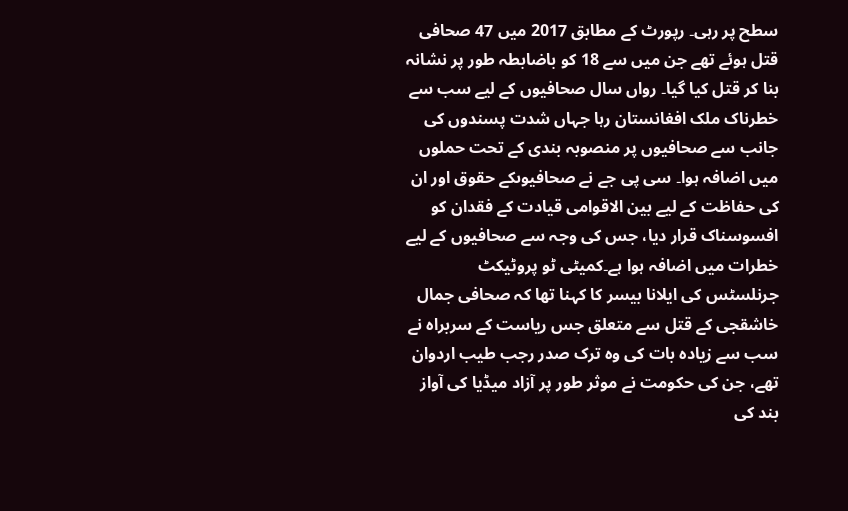سطح پر رہی۔ رپورٹ کے مطابق 2017 میں 47 صحافی قتل ہوئے تھے جن میں سے 18 کو باضابطہ طور پر نشانہ بنا کر قتل کیا گیا۔ رواں سال صحافیوں کے لیے سب سے خطرناک ملک افغانستان رہا جہاں شدت پسندوں کی جانب سے صحافیوں پر منصوبہ بندی کے تحت حملوں میں اضافہ ہوا۔ سی پی جے نے صحافیوںکے حقوق اور ان کی حفاظت کے لیے بین الاقوامی قیادت کے فقدان کو افسوسناک قرار دیا، جس کی وجہ سے صحافیوں کے لیے خطرات میں اضافہ ہوا ہے۔کمیٹی ٹو پروٹیکٹ جرنلسٹس کی ایلانا بیسر کا کہنا تھا کہ صحافی جمال خاشقجی کے قتل سے متعلق جس ریاست کے سربراہ نے سب سے زیادہ بات کی وہ ترک صدر رجب طیب اردوان تھے، جن کی حکومت نے موثر طور پر آزاد میڈیا کی آواز بند کی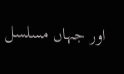اور جہاں مسلسل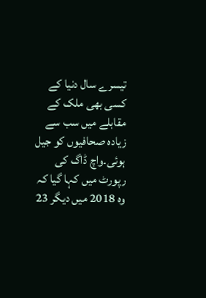تیسرے سال دنیا کے کسی بھی ملک کے مقابلے میں سب سے زیادہ صحافیوں کو جیل ہوئی۔واچ ڈاگ کی رپورٹ میں کہا گیا کہ وہ 2018 میں دیگر 23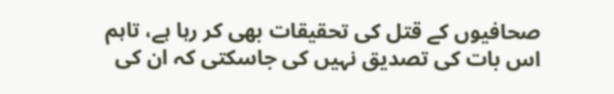صحافیوں کے قتل کی تحقیقات بھی کر رہا ہے، تاہم اس بات کی تصدیق نہیں کی جاسکتی کہ ان کی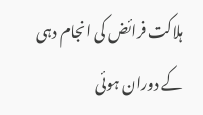ہلاکت فرائض کی انجام دہی کے دوران ہوئی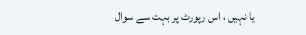یا نہیں ، اس رپورٹ پر بہت سے سوال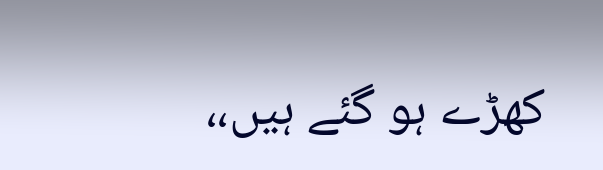کھڑے ہو گئے ہیں،،